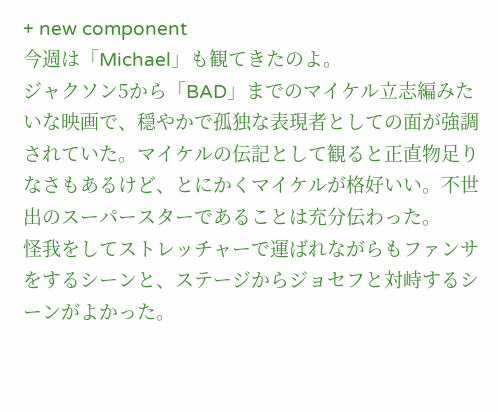+ new component
今週は「Michael」も観てきたのよ。
ジャクソン5から「BAD」までのマイケル立志編みたいな映画で、穏やかで孤独な表現者としての面が強調されていた。マイケルの伝記として観ると正直物足りなさもあるけど、とにかくマイケルが格好いい。不世出のスーパースターであることは充分伝わった。
怪我をしてストレッチャーで運ばれながらもファンサをするシーンと、ステージからジョセフと対峙するシーンがよかった。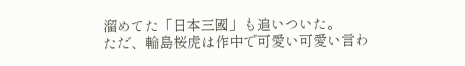溜めてた「日本三國」も追いついた。
ただ、輪島桜虎は作中で可愛い可愛い言わ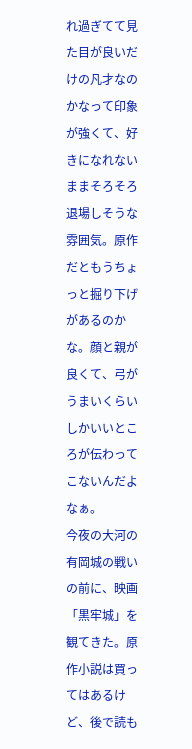れ過ぎてて見た目が良いだけの凡才なのかなって印象が強くて、好きになれないままそろそろ退場しそうな雰囲気。原作だともうちょっと掘り下げがあるのかな。顔と親が良くて、弓がうまいくらいしかいいところが伝わってこないんだよなぁ。
今夜の大河の有岡城の戦いの前に、映画「黒牢城」を観てきた。原作小説は買ってはあるけど、後で読も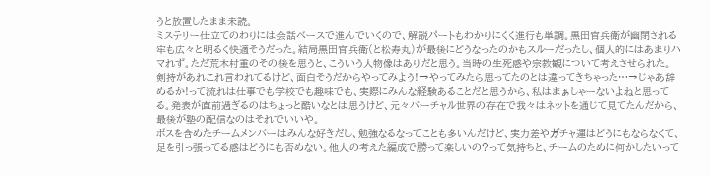うと放置したまま未読。
ミステリー仕立てのわりには会話ベースで進んでいくので、解説パートもわかりにくく進行も単調。黒田官兵衛が幽閉される牢も広々と明るく快適そうだった。結局黒田官兵衛(と松寿丸)が最後にどうなったのかもスルーだったし、個人的にはあまりハマれず。ただ荒木村重のその後を思うと、こういう人物像はありだと思う。当時の生死感や宗教観について考えさせられた。
剣持があれこれ言われてるけど、面白そうだからやってみよう!→やってみたら思ってたのとは違ってきちゃった…→じゃあ辞めるか!って流れは仕事でも学校でも趣味でも、実際にみんな経験あることだと思うから、私はまぁしゃーないよねと思ってる。発表が直前過ぎるのはちょっと酷いなとは思うけど、元々バーチャル世界の存在で我々はネットを通じて見てたんだから、最後が塾の配信なのはそれでいいや。
ボスを含めたチームメンバーはみんな好きだし、勉強なるなってことも多いんだけど、実力差やガチャ運はどうにもならなくて、足を引っ張ってる感はどうにも否めない。他人の考えた編成で勝って楽しいの?って気持ちと、チームのために何かしたいって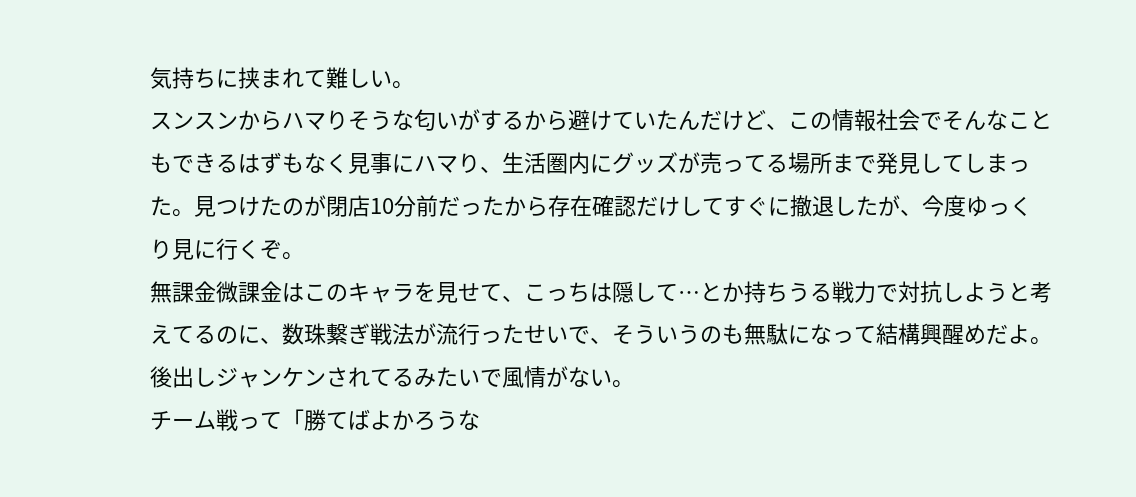気持ちに挟まれて難しい。
スンスンからハマりそうな匂いがするから避けていたんだけど、この情報社会でそんなこともできるはずもなく見事にハマり、生活圏内にグッズが売ってる場所まで発見してしまった。見つけたのが閉店10分前だったから存在確認だけしてすぐに撤退したが、今度ゆっくり見に行くぞ。
無課金微課金はこのキャラを見せて、こっちは隠して…とか持ちうる戦力で対抗しようと考えてるのに、数珠繋ぎ戦法が流行ったせいで、そういうのも無駄になって結構興醒めだよ。後出しジャンケンされてるみたいで風情がない。
チーム戦って「勝てばよかろうな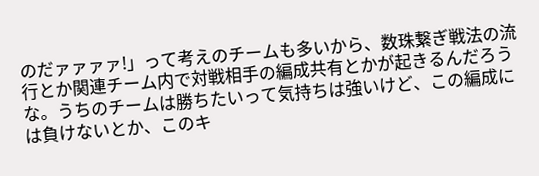のだァァァァ!」って考えのチームも多いから、数珠繋ぎ戦法の流行とか関連チーム内で対戦相手の編成共有とかが起きるんだろうな。うちのチームは勝ちたいって気持ちは強いけど、この編成には負けないとか、このキ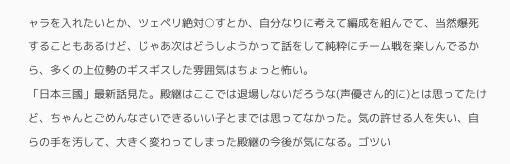ャラを入れたいとか、ツェペリ絶対○すとか、自分なりに考えて編成を組んでて、当然爆死することもあるけど、じゃあ次はどうしようかって話をして純粋にチーム戦を楽しんでるから、多くの上位勢のギスギスした雰囲気はちょっと怖い。
「日本三國」最新話見た。殿継はここでは退場しないだろうな(声優さん的に)とは思ってたけど、ちゃんとごめんなさいできるいい子とまでは思ってなかった。気の許せる人を失い、自らの手を汚して、大きく変わってしまった殿継の今後が気になる。ゴツい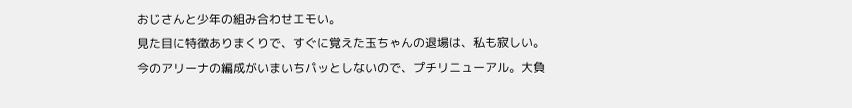おじさんと少年の組み合わせエモい。
見た目に特徴ありまくりで、すぐに覚えた玉ちゃんの退場は、私も寂しい。
今のアリーナの編成がいまいちパッとしないので、プチリニューアル。大負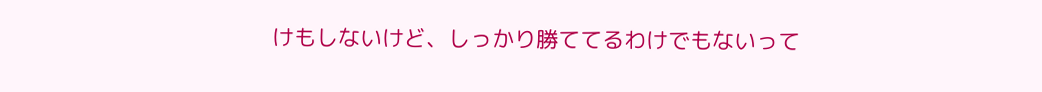けもしないけど、しっかり勝ててるわけでもないって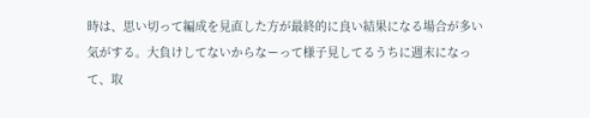時は、思い切って編成を見直した方が最終的に良い結果になる場合が多い気がする。大負けしてないからなーって様子見してるうちに週末になって、取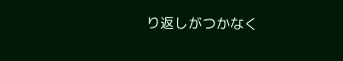り返しがつかなく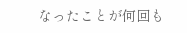なったことが何回も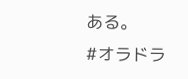ある。
#オラドラ